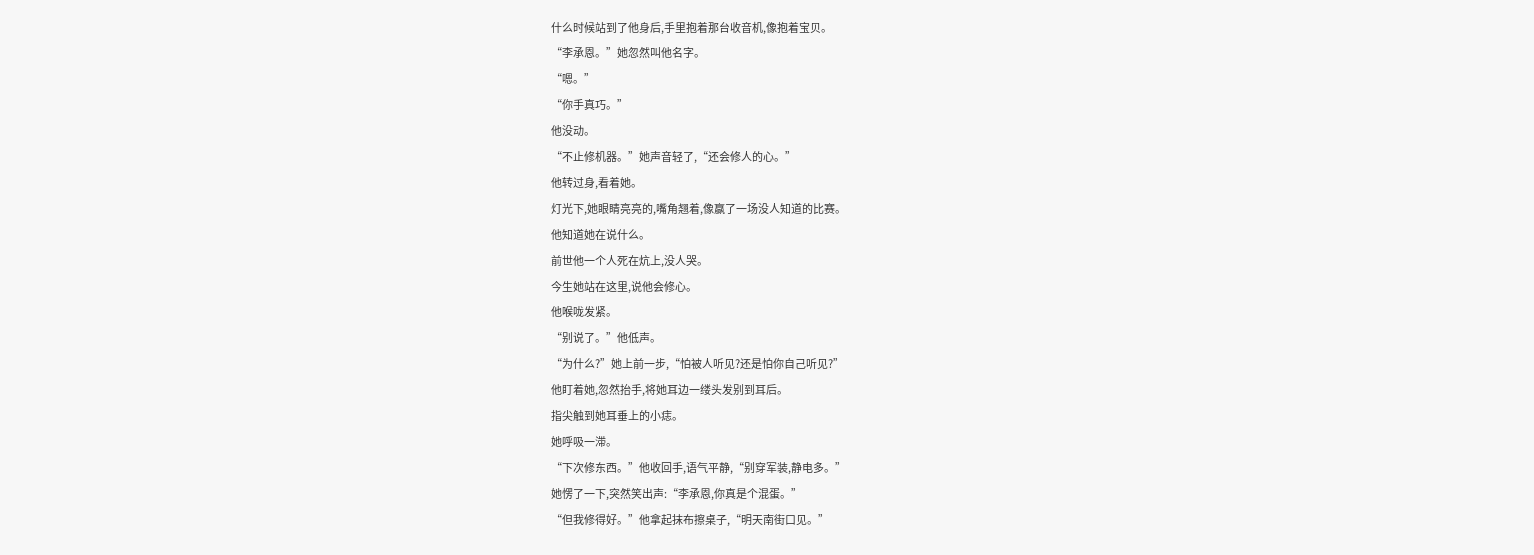什么时候站到了他身后,手里抱着那台收音机,像抱着宝贝。
“李承恩。”她忽然叫他名字。
“嗯。”
“你手真巧。”
他没动。
“不止修机器。”她声音轻了,“还会修人的心。”
他转过身,看着她。
灯光下,她眼睛亮亮的,嘴角翘着,像赢了一场没人知道的比赛。
他知道她在说什么。
前世他一个人死在炕上,没人哭。
今生她站在这里,说他会修心。
他喉咙发紧。
“别说了。”他低声。
“为什么?”她上前一步,“怕被人听见?还是怕你自己听见?”
他盯着她,忽然抬手,将她耳边一缕头发别到耳后。
指尖触到她耳垂上的小痣。
她呼吸一滞。
“下次修东西。”他收回手,语气平静,“别穿军装,静电多。”
她愣了一下,突然笑出声:“李承恩,你真是个混蛋。”
“但我修得好。”他拿起抹布擦桌子,“明天南街口见。”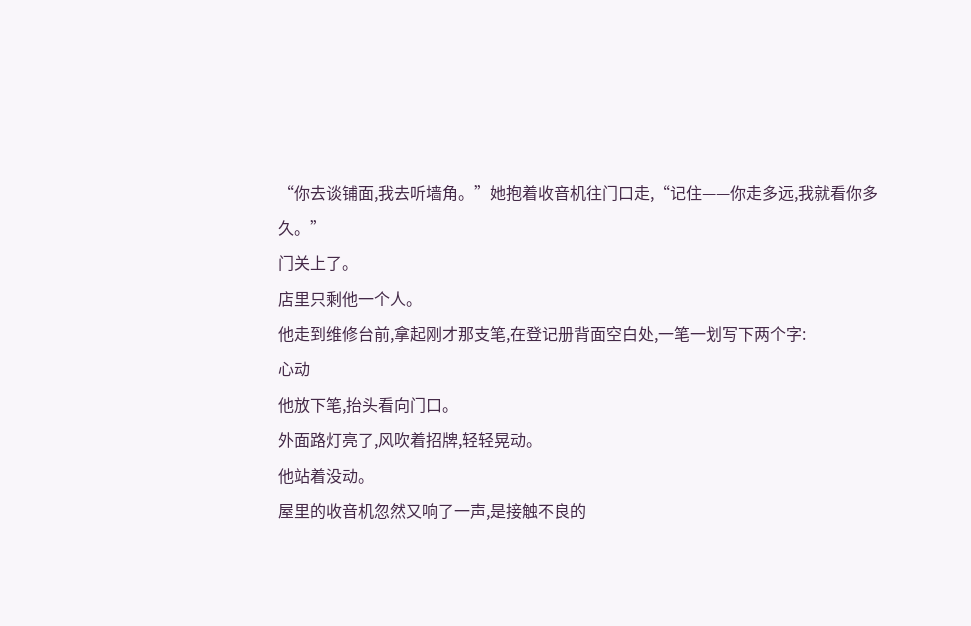“你去谈铺面,我去听墙角。”她抱着收音机往门口走,“记住——你走多远,我就看你多久。”
门关上了。
店里只剩他一个人。
他走到维修台前,拿起刚才那支笔,在登记册背面空白处,一笔一划写下两个字:
心动
他放下笔,抬头看向门口。
外面路灯亮了,风吹着招牌,轻轻晃动。
他站着没动。
屋里的收音机忽然又响了一声,是接触不良的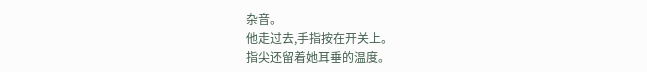杂音。
他走过去,手指按在开关上。
指尖还留着她耳垂的温度。